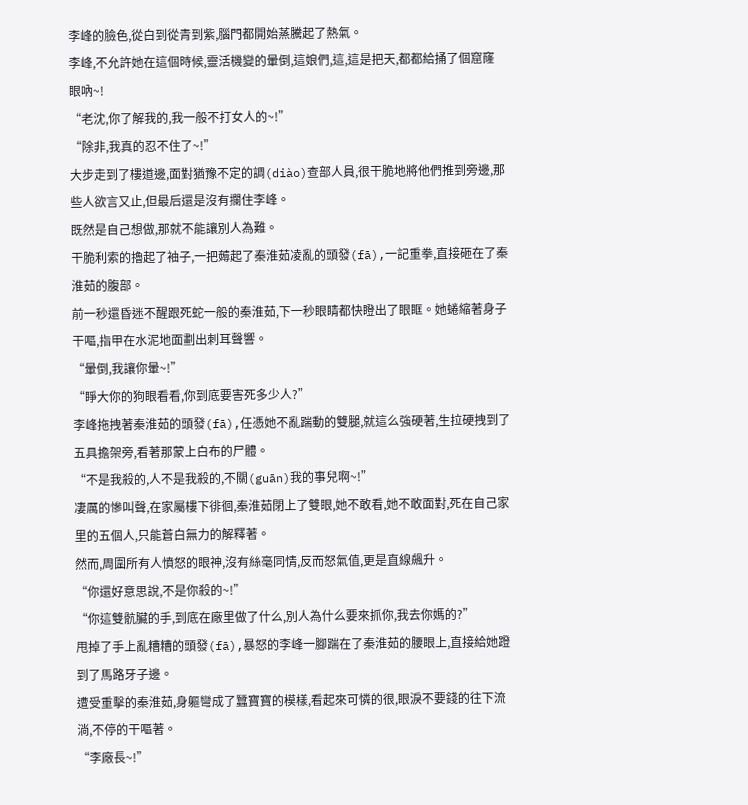李峰的臉色,從白到從青到紫,腦門都開始蒸騰起了熱氣。
李峰,不允許她在這個時候,靈活機變的暈倒,這娘們,這,這是把天,都都給捅了個窟窿眼吶~!
“老沈,你了解我的,我一般不打女人的~!”
“除非,我真的忍不住了~!”
大步走到了樓道邊,面對猶豫不定的調(diào)查部人員,很干脆地將他們推到旁邊,那些人欲言又止,但最后還是沒有攔住李峰。
既然是自己想做,那就不能讓別人為難。
干脆利索的擼起了袖子,一把薅起了秦淮茹凌亂的頭發(fā),一記重拳,直接砸在了秦淮茹的腹部。
前一秒還昏迷不醒跟死蛇一般的秦淮茹,下一秒眼睛都快瞪出了眼眶。她蜷縮著身子干嘔,指甲在水泥地面劃出刺耳聲響。
“暈倒,我讓你暈~!”
“睜大你的狗眼看看,你到底要害死多少人?”
李峰拖拽著秦淮茹的頭發(fā),任憑她不亂踹動的雙腿,就這么強硬著,生拉硬拽到了五具擔架旁,看著那蒙上白布的尸體。
“不是我殺的,人不是我殺的,不關(guān)我的事兒啊~!”
凄厲的慘叫聲,在家屬樓下徘徊,秦淮茹閉上了雙眼,她不敢看,她不敢面對,死在自己家里的五個人,只能蒼白無力的解釋著。
然而,周圍所有人憤怒的眼神,沒有絲毫同情,反而怒氣值,更是直線飆升。
“你還好意思說,不是你殺的~!”
“你這雙骯臟的手,到底在廠里做了什么,別人為什么要來抓你,我去你媽的?”
甩掉了手上亂糟糟的頭發(fā),暴怒的李峰一腳踹在了秦淮茹的腰眼上,直接給她蹬到了馬路牙子邊。
遭受重擊的秦淮茹,身軀彎成了蠶寶寶的模樣,看起來可憐的很,眼淚不要錢的往下流淌,不停的干嘔著。
“李廠長~!”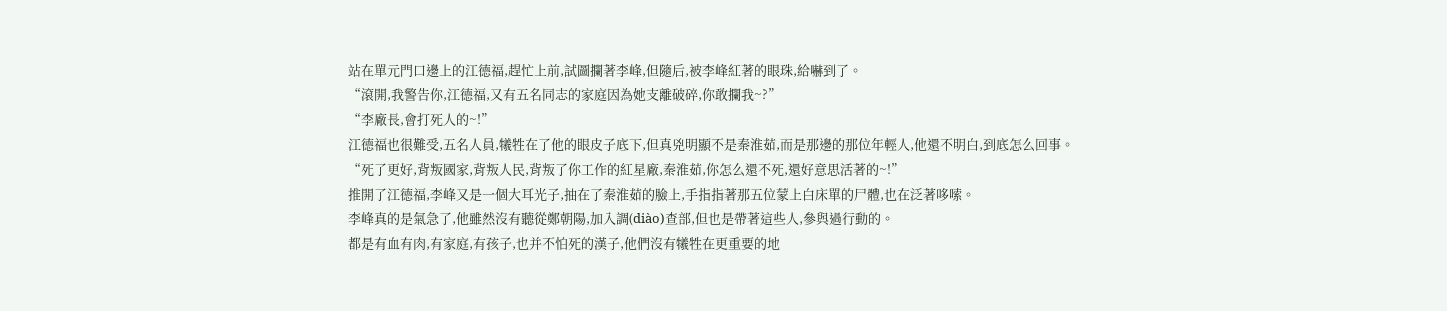站在單元門口邊上的江德福,趕忙上前,試圖攔著李峰,但隨后,被李峰紅著的眼珠,給嚇到了。
“滾開,我警告你,江德福,又有五名同志的家庭因為她支離破碎,你敢攔我~?”
“李廠長,會打死人的~!”
江德福也很難受,五名人員,犧牲在了他的眼皮子底下,但真兇明顯不是秦淮茹,而是那邊的那位年輕人,他還不明白,到底怎么回事。
“死了更好,背叛國家,背叛人民,背叛了你工作的紅星廠,秦淮茹,你怎么還不死,還好意思活著的~!”
推開了江德福,李峰又是一個大耳光子,抽在了秦淮茹的臉上,手指指著那五位蒙上白床單的尸體,也在泛著哆嗦。
李峰真的是氣急了,他雖然沒有聽從鄭朝陽,加入調(diào)查部,但也是帶著這些人,參與過行動的。
都是有血有肉,有家庭,有孩子,也并不怕死的漢子,他們沒有犧牲在更重要的地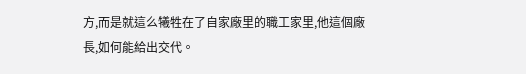方,而是就這么犧牲在了自家廠里的職工家里,他這個廠長,如何能給出交代。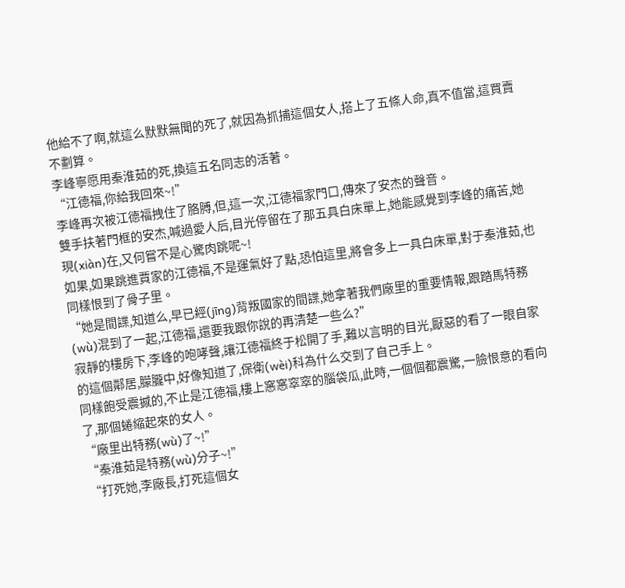他給不了啊,就這么默默無聞的死了,就因為抓捕這個女人,搭上了五條人命,真不值當,這買賣不劃算。
李峰寧愿用秦淮茹的死,換這五名同志的活著。
“江德福,你給我回來~!”
李峰再次被江德福拽住了胳膊,但,這一次,江德福家門口,傳來了安杰的聲音。
雙手扶著門框的安杰,喊過愛人后,目光停留在了那五具白床單上,她能感覺到李峰的痛苦,她現(xiàn)在,又何嘗不是心驚肉跳呢~!
如果,如果跳進賈家的江德福,不是運氣好了點,恐怕這里,將會多上一具白床單,對于秦淮茹,也同樣恨到了骨子里。
“她是間諜,知道么,早已經(jīng)背叛國家的間諜,她拿著我們廠里的重要情報,跟踏馬特務(wù)混到了一起,江德福,還要我跟你說的再清楚一些么?”
寂靜的樓房下,李峰的咆哮聲,讓江德福終于松開了手,難以言明的目光,厭惡的看了一眼自家的這個鄰居,朦朧中,好像知道了,保衛(wèi)科為什么交到了自己手上。
同樣飽受震撼的,不止是江德福,樓上窸窸窣窣的腦袋瓜,此時,一個個都震驚,一臉恨意的看向了,那個蜷縮起來的女人。
“廠里出特務(wù)了~!”
“秦淮茹是特務(wù)分子~!”
“打死她,李廠長,打死這個女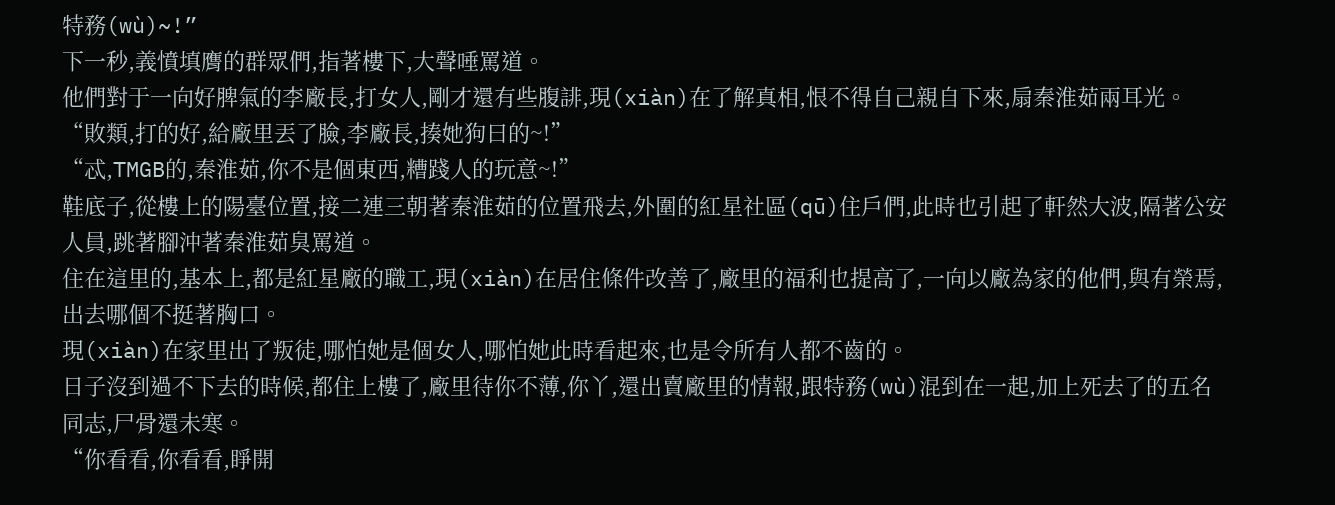特務(wù)~!”
下一秒,義憤填膺的群眾們,指著樓下,大聲唾罵道。
他們對于一向好脾氣的李廠長,打女人,剛才還有些腹誹,現(xiàn)在了解真相,恨不得自己親自下來,扇秦淮茹兩耳光。
“敗類,打的好,給廠里丟了臉,李廠長,揍她狗曰的~!”
“忒,TMGB的,秦淮茹,你不是個東西,糟踐人的玩意~!”
鞋底子,從樓上的陽臺位置,接二連三朝著秦淮茹的位置飛去,外圍的紅星社區(qū)住戶們,此時也引起了軒然大波,隔著公安人員,跳著腳沖著秦淮茹臭罵道。
住在這里的,基本上,都是紅星廠的職工,現(xiàn)在居住條件改善了,廠里的福利也提高了,一向以廠為家的他們,與有榮焉,出去哪個不挺著胸口。
現(xiàn)在家里出了叛徒,哪怕她是個女人,哪怕她此時看起來,也是令所有人都不齒的。
日子沒到過不下去的時候,都住上樓了,廠里待你不薄,你丫,還出賣廠里的情報,跟特務(wù)混到在一起,加上死去了的五名同志,尸骨還未寒。
“你看看,你看看,睜開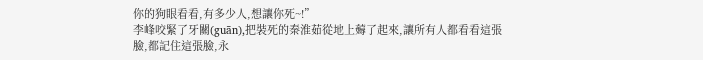你的狗眼看看,有多少人,想讓你死~!”
李峰咬緊了牙關(guān),把裝死的秦淮茹從地上薅了起來,讓所有人都看看這張臉,都記住這張臉,永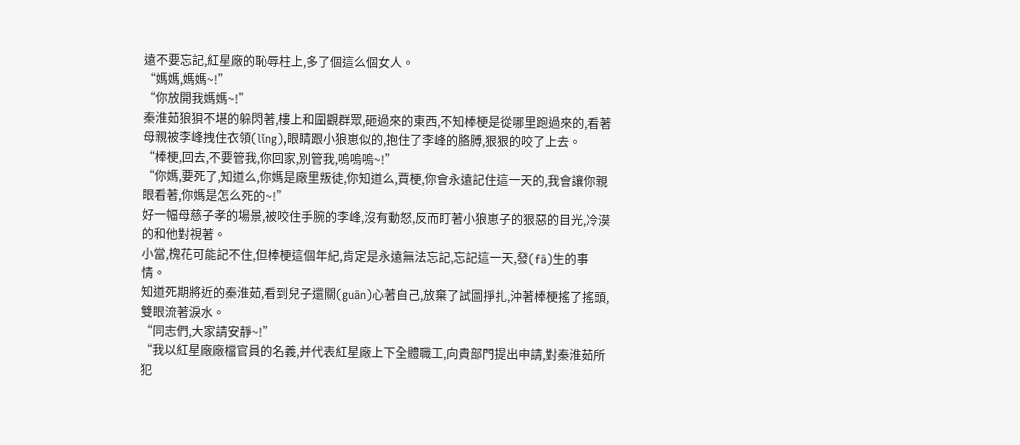遠不要忘記,紅星廠的恥辱柱上,多了個這么個女人。
“媽媽,媽媽~!”
“你放開我媽媽~!”
秦淮茹狼狽不堪的躲閃著,樓上和圍觀群眾,砸過來的東西,不知棒梗是從哪里跑過來的,看著母親被李峰拽住衣領(lǐng),眼睛跟小狼崽似的,抱住了李峰的胳膊,狠狠的咬了上去。
“棒梗,回去,不要管我,你回家,別管我,嗚嗚嗚~!”
“你媽,要死了,知道么,你媽是廠里叛徒,你知道么,賈梗,你會永遠記住這一天的,我會讓你親眼看著,你媽是怎么死的~!”
好一幅母慈子孝的場景,被咬住手腕的李峰,沒有動怒,反而盯著小狼崽子的狠惡的目光,冷漠的和他對視著。
小當,槐花可能記不住,但棒梗這個年紀,肯定是永遠無法忘記,忘記這一天,發(fā)生的事情。
知道死期將近的秦淮茹,看到兒子還關(guān)心著自己,放棄了試圖掙扎,沖著棒梗搖了搖頭,雙眼流著淚水。
“同志們,大家請安靜~!”
“我以紅星廠廠檔官員的名義,并代表紅星廠上下全體職工,向貴部門提出申請,對秦淮茹所犯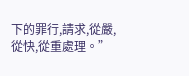下的罪行,請求,從嚴,從快,從重處理。”